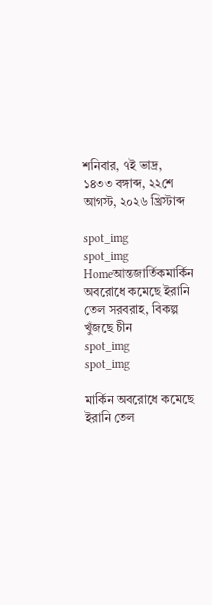শনিবার, ৭ই ভাদ্র, ১৪৩৩ বঙ্গাব্দ, ২২শে আগস্ট, ২০২৬ খ্রিস্টাব্দ

spot_img
spot_img
Homeআন্তজার্তিকমার্কিন অবরোধে কমেছে ইরানি তেল সরবরাহ, বিকল্প খুঁজছে চীন
spot_img
spot_img

মার্কিন অবরোধে কমেছে ইরানি তেল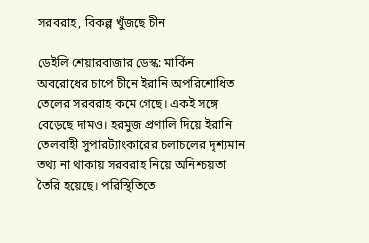সরবরাহ, বিকল্প খুঁজছে চীন

ডেইলি শেয়ারবাজার ডেস্ক: মার্কিন অবরোধের চাপে চীনে ইরানি অপরিশোধিত তেলের সরবরাহ কমে গেছে। একই সঙ্গে বেড়েছে দামও। হরমুজ প্রণালি দিয়ে ইরানি তেলবাহী সুপারট্যাংকারের চলাচলের দৃশ্যমান তথ্য না থাকায় সরবরাহ নিয়ে অনিশ্চয়তা তৈরি হয়েছে। পরিস্থিতিতে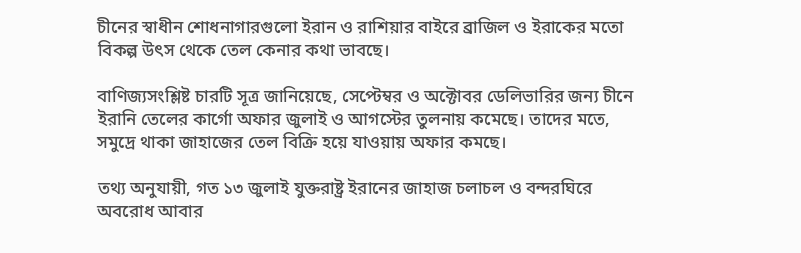চীনের স্বাধীন শোধনাগারগুলো ইরান ও রাশিয়ার বাইরে ব্রাজিল ও ইরাকের মতো বিকল্প উৎস থেকে তেল কেনার কথা ভাবছে।

বাণিজ্যসংশ্লিষ্ট চারটি সূত্র জানিয়েছে, সেপ্টেম্বর ও অক্টোবর ডেলিভারির জন্য চীনে ইরানি তেলের কার্গো অফার জুলাই ও আগস্টের তুলনায় কমেছে। তাদের মতে, সমুদ্রে থাকা জাহাজের তেল বিক্রি হয়ে যাওয়ায় অফার কমছে।

তথ্য অনুযায়ী, গত ১৩ জুলাই যুক্তরাষ্ট্র ইরানের জাহাজ চলাচল ও বন্দরঘিরে অবরোধ আবার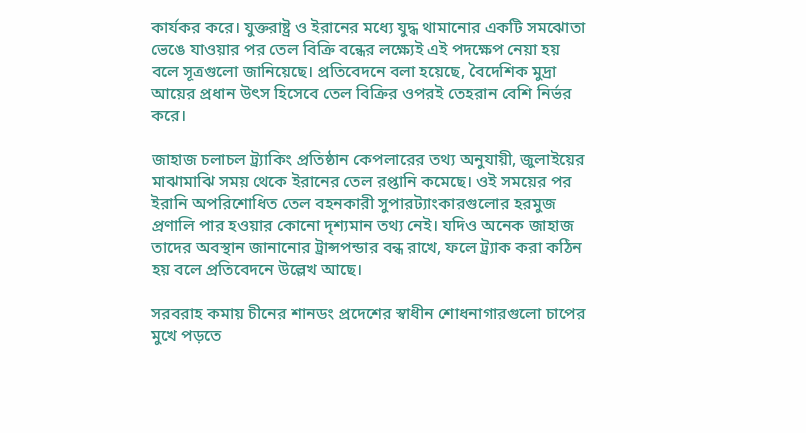কার্যকর করে। যুক্তরাষ্ট্র ও ইরানের মধ্যে যুদ্ধ থামানোর একটি সমঝোতা ভেঙে যাওয়ার পর তেল বিক্রি বন্ধের লক্ষ্যেই এই পদক্ষেপ নেয়া হয় বলে সূত্রগুলো জানিয়েছে। প্রতিবেদনে বলা হয়েছে, বৈদেশিক মুদ্রা আয়ের প্রধান উৎস হিসেবে তেল বিক্রির ওপরই তেহরান বেশি নির্ভর করে।

জাহাজ চলাচল ট্র্যাকিং প্রতিষ্ঠান কেপলারের তথ্য অনুযায়ী, জুলাইয়ের মাঝামাঝি সময় থেকে ইরানের তেল রপ্তানি কমেছে। ওই সময়ের পর ইরানি অপরিশোধিত তেল বহনকারী সুপারট্যাংকারগুলোর হরমুজ প্রণালি পার হওয়ার কোনো দৃশ্যমান তথ্য নেই। যদিও অনেক জাহাজ তাদের অবস্থান জানানোর ট্রান্সপন্ডার বন্ধ রাখে, ফলে ট্র্যাক করা কঠিন হয় বলে প্রতিবেদনে উল্লেখ আছে।

সরবরাহ কমায় চীনের শানডং প্রদেশের স্বাধীন শোধনাগারগুলো চাপের মুখে পড়তে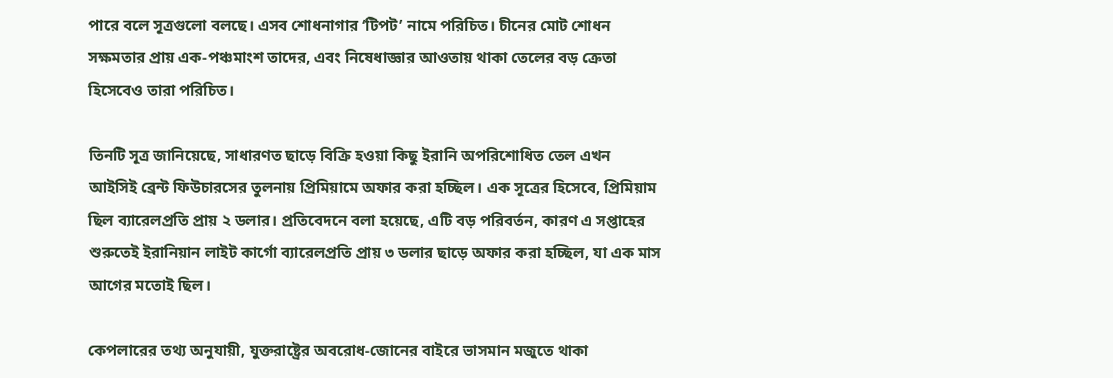পারে বলে সূত্রগুলো বলছে। এসব শোধনাগার ‘টিপট’ নামে পরিচিত। চীনের মোট শোধন সক্ষমতার প্রায় এক-পঞ্চমাংশ তাদের, এবং নিষেধাজ্ঞার আওতায় থাকা তেলের বড় ক্রেতা হিসেবেও তারা পরিচিত।

তিনটি সূত্র জানিয়েছে, সাধারণত ছাড়ে বিক্রি হওয়া কিছু ইরানি অপরিশোধিত তেল এখন আইসিই ব্রেন্ট ফিউচারসের তুলনায় প্রিমিয়ামে অফার করা হচ্ছিল। এক সূত্রের হিসেবে, প্রিমিয়াম ছিল ব্যারেলপ্রতি প্রায় ২ ডলার। প্রতিবেদনে বলা হয়েছে, এটি বড় পরিবর্তন, কারণ এ সপ্তাহের শুরুতেই ইরানিয়ান লাইট কার্গো ব্যারেলপ্রতি প্রায় ৩ ডলার ছাড়ে অফার করা হচ্ছিল, যা এক মাস আগের মতোই ছিল।

কেপলারের তথ্য অনুযায়ী, যুক্তরাষ্ট্রের অবরোধ-জোনের বাইরে ভাসমান মজুতে থাকা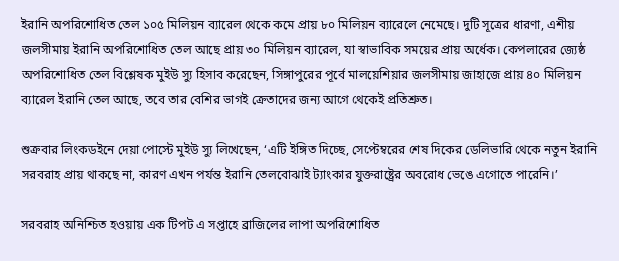ইরানি অপরিশোধিত তেল ১০৫ মিলিয়ন ব্যারেল থেকে কমে প্রায় ৮০ মিলিয়ন ব্যারেলে নেমেছে। দুটি সূত্রের ধারণা, এশীয় জলসীমায় ইরানি অপরিশোধিত তেল আছে প্রায় ৩০ মিলিয়ন ব্যারেল, যা স্বাভাবিক সময়ের প্রায় অর্ধেক। কেপলারের জ্যেষ্ঠ অপরিশোধিত তেল বিশ্লেষক মুইউ স্যু হিসাব করেছেন, সিঙ্গাপুরের পূর্বে মালয়েশিয়ার জলসীমায় জাহাজে প্রায় ৪০ মিলিয়ন ব্যারেল ইরানি তেল আছে, তবে তার বেশির ভাগই ক্রেতাদের জন্য আগে থেকেই প্রতিশ্রুত।

শুক্রবার লিংকডইনে দেয়া পোস্টে মুইউ স্যু লিখেছেন, ‘এটি ইঙ্গিত দিচ্ছে, সেপ্টেম্বরের শেষ দিকের ডেলিভারি থেকে নতুন ইরানি সরবরাহ প্রায় থাকছে না, কারণ এখন পর্যন্ত ইরানি তেলবোঝাই ট্যাংকার যুক্তরাষ্ট্রের অবরোধ ভেঙে এগোতে পারেনি।’

সরবরাহ অনিশ্চিত হওয়ায় এক টিপট এ সপ্তাহে ব্রাজিলের লাপা অপরিশোধিত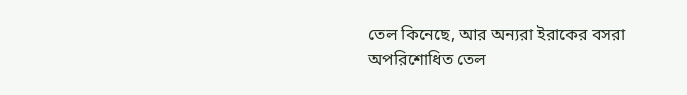তেল কিনেছে, আর অন্যরা ইরাকের বসরা অপরিশোধিত তেল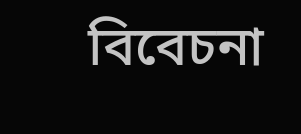বিবেচনা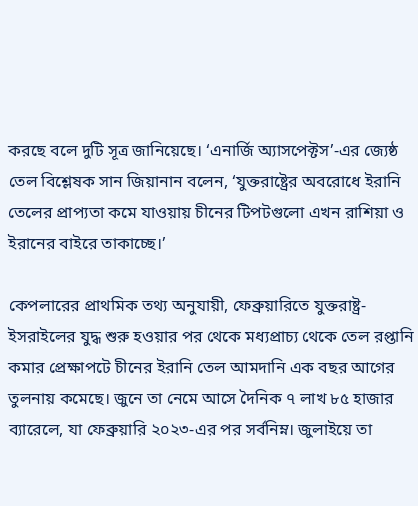করছে বলে দুটি সূত্র জানিয়েছে। ‘এনার্জি অ্যাসপেক্টস’-এর জ্যেষ্ঠ তেল বিশ্লেষক সান জিয়ানান বলেন, ‘যুক্তরাষ্ট্রের অবরোধে ইরানি তেলের প্রাপ্যতা কমে যাওয়ায় চীনের টিপটগুলো এখন রাশিয়া ও ইরানের বাইরে তাকাচ্ছে।’

কেপলারের প্রাথমিক তথ্য অনুযায়ী, ফেব্রুয়ারিতে যুক্তরাষ্ট্র-ইসরাইলের যুদ্ধ শুরু হওয়ার পর থেকে মধ্যপ্রাচ্য থেকে তেল রপ্তানি কমার প্রেক্ষাপটে চীনের ইরানি তেল আমদানি এক বছর আগের তুলনায় কমেছে। জুনে তা নেমে আসে দৈনিক ৭ লাখ ৮৫ হাজার ব্যারেলে, যা ফেব্রুয়ারি ২০২৩-এর পর সর্বনিম্ন। জুলাইয়ে তা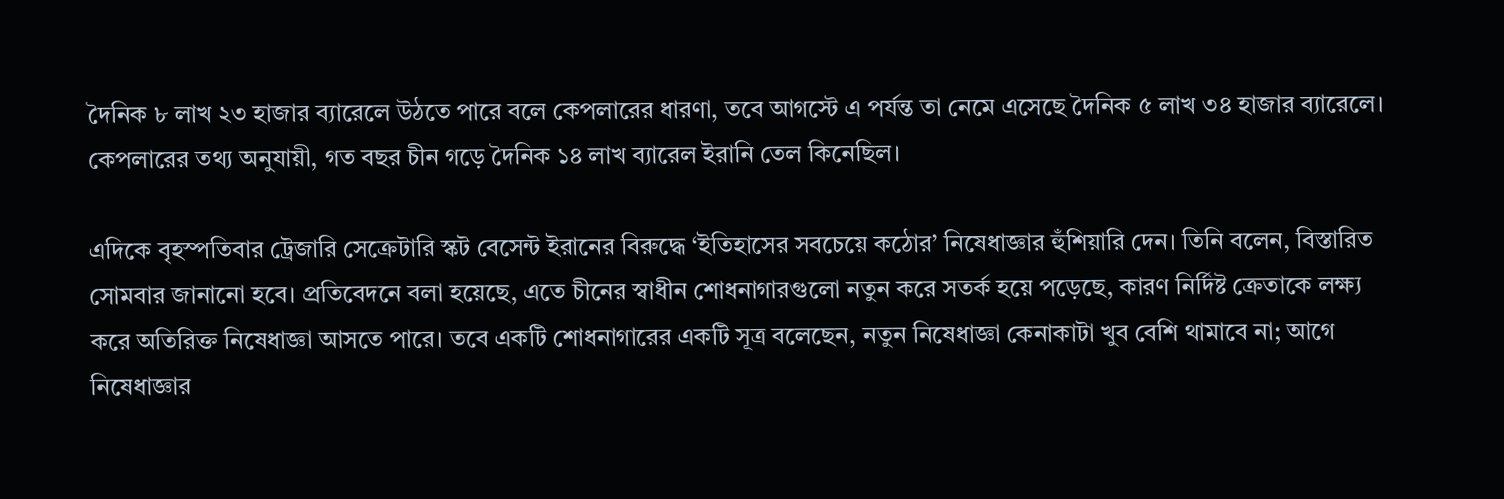দৈনিক ৮ লাখ ২৩ হাজার ব্যারেলে উঠতে পারে বলে কেপলারের ধারণা, তবে আগস্টে এ পর্যন্ত তা নেমে এসেছে দৈনিক ৫ লাখ ৩৪ হাজার ব্যারেলে। কেপলারের তথ্য অনুযায়ী, গত বছর চীন গড়ে দৈনিক ১৪ লাখ ব্যারেল ইরানি তেল কিনেছিল।

এদিকে বৃহস্পতিবার ট্রেজারি সেক্রেটারি স্কট বেসেন্ট ইরানের বিরুদ্ধে ‘ইতিহাসের সবচেয়ে কঠোর’ নিষেধাজ্ঞার হুঁশিয়ারি দেন। তিনি বলেন, বিস্তারিত সোমবার জানানো হবে। প্রতিবেদনে বলা হয়েছে, এতে চীনের স্বাধীন শোধনাগারগুলো নতুন করে সতর্ক হয়ে পড়েছে, কারণ নির্দিষ্ট ক্রেতাকে লক্ষ্য করে অতিরিক্ত নিষেধাজ্ঞা আসতে পারে। তবে একটি শোধনাগারের একটি সূত্র বলেছেন, নতুন নিষেধাজ্ঞা কেনাকাটা খুব বেশি থামাবে না; আগে নিষেধাজ্ঞার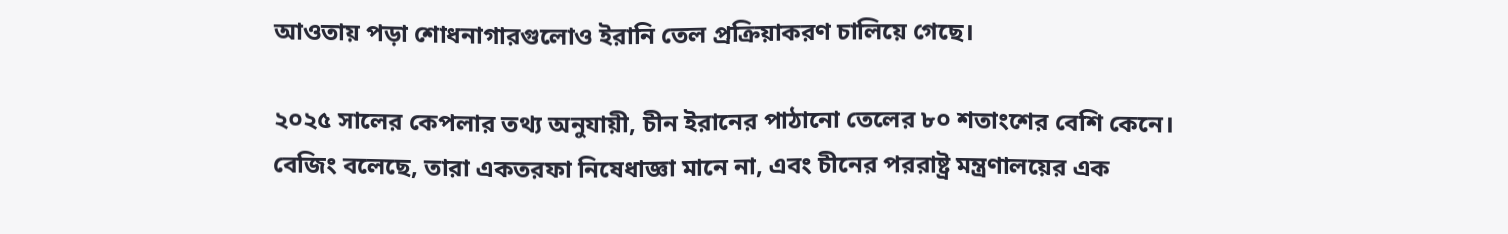আওতায় পড়া শোধনাগারগুলোও ইরানি তেল প্রক্রিয়াকরণ চালিয়ে গেছে।

২০২৫ সালের কেপলার তথ্য অনুযায়ী, চীন ইরানের পাঠানো তেলের ৮০ শতাংশের বেশি কেনে। বেজিং বলেছে, তারা একতরফা নিষেধাজ্ঞা মানে না, এবং চীনের পররাষ্ট্র মন্ত্রণালয়ের এক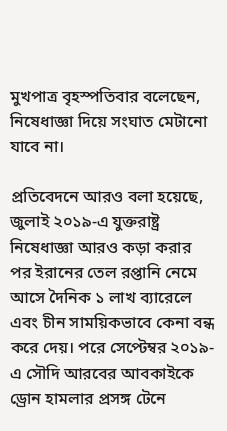মুখপাত্র বৃহস্পতিবার বলেছেন, নিষেধাজ্ঞা দিয়ে সংঘাত মেটানো যাবে না।

প্রতিবেদনে আরও বলা হয়েছে, জুলাই ২০১৯-এ যুক্তরাষ্ট্র নিষেধাজ্ঞা আরও কড়া করার পর ইরানের তেল রপ্তানি নেমে আসে দৈনিক ১ লাখ ব্যারেলে এবং চীন সাময়িকভাবে কেনা বন্ধ করে দেয়। পরে সেপ্টেম্বর ২০১৯-এ সৌদি আরবের আবকাইকে ড্রোন হামলার প্রসঙ্গ টেনে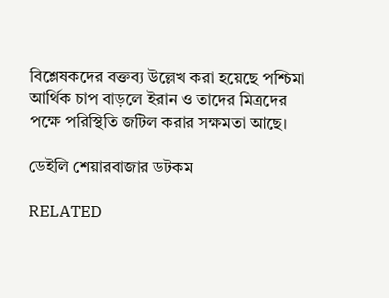বিশ্লেষকদের বক্তব্য উল্লেখ করা হয়েছে পশ্চিমা আর্থিক চাপ বাড়লে ইরান ও তাদের মিত্রদের পক্ষে পরিস্থিতি জটিল করার সক্ষমতা আছে।

ডেইলি শেয়ারবাজার ডটকম

RELATED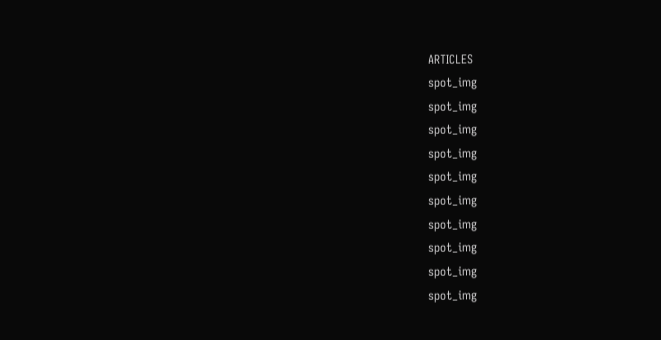ARTICLES
spot_img
spot_img
spot_img
spot_img
spot_img
spot_img
spot_img
spot_img
spot_img
spot_img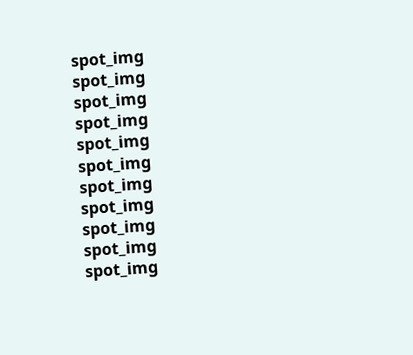spot_img
spot_img
spot_img
spot_img
spot_img
spot_img
spot_img
spot_img
spot_img
spot_img
spot_img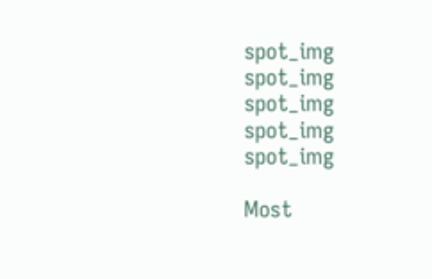spot_img
spot_img
spot_img
spot_img
spot_img

Most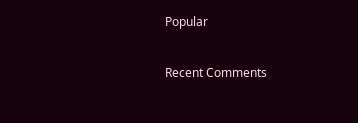Popular

Recent Comments